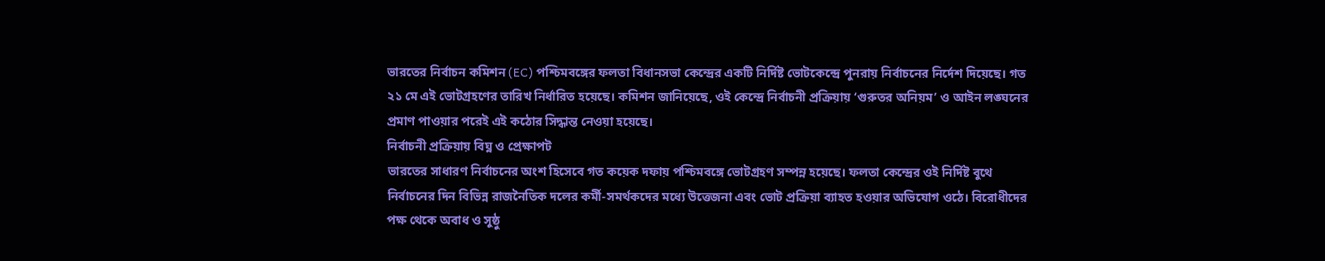ভারতের নির্বাচন কমিশন (EC) পশ্চিমবঙ্গের ফলতা বিধানসভা কেন্দ্রের একটি নির্দিষ্ট ভোটকেন্দ্রে পুনরায় নির্বাচনের নির্দেশ দিয়েছে। গত ২১ মে এই ভোটগ্রহণের তারিখ নির্ধারিত হয়েছে। কমিশন জানিয়েছে, ওই কেন্দ্রে নির্বাচনী প্রক্রিয়ায় ‘গুরুতর অনিয়ম’ ও আইন লঙ্ঘনের প্রমাণ পাওয়ার পরেই এই কঠোর সিদ্ধান্ত নেওয়া হয়েছে।
নির্বাচনী প্রক্রিয়ায় বিঘ্ন ও প্রেক্ষাপট
ভারতের সাধারণ নির্বাচনের অংশ হিসেবে গত কয়েক দফায় পশ্চিমবঙ্গে ভোটগ্রহণ সম্পন্ন হয়েছে। ফলতা কেন্দ্রের ওই নির্দিষ্ট বুথে নির্বাচনের দিন বিভিন্ন রাজনৈতিক দলের কর্মী-সমর্থকদের মধ্যে উত্তেজনা এবং ভোট প্রক্রিয়া ব্যাহত হওয়ার অভিযোগ ওঠে। বিরোধীদের পক্ষ থেকে অবাধ ও সুষ্ঠু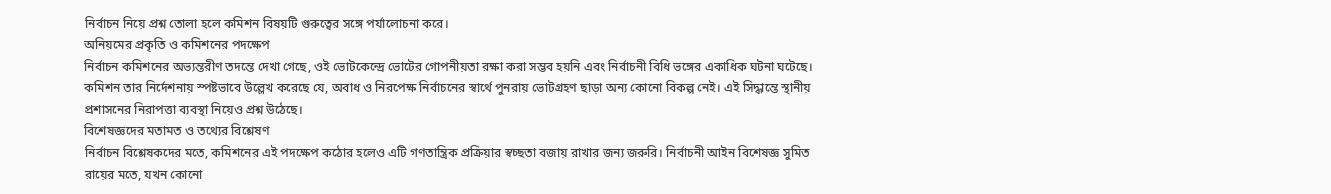নির্বাচন নিয়ে প্রশ্ন তোলা হলে কমিশন বিষয়টি গুরুত্বের সঙ্গে পর্যালোচনা করে।
অনিয়মের প্রকৃতি ও কমিশনের পদক্ষেপ
নির্বাচন কমিশনের অভ্যন্তরীণ তদন্তে দেখা গেছে, ওই ভোটকেন্দ্রে ভোটের গোপনীয়তা রক্ষা করা সম্ভব হয়নি এবং নির্বাচনী বিধি ভঙ্গের একাধিক ঘটনা ঘটেছে। কমিশন তার নির্দেশনায় স্পষ্টভাবে উল্লেখ করেছে যে, অবাধ ও নিরপেক্ষ নির্বাচনের স্বার্থে পুনরায় ভোটগ্রহণ ছাড়া অন্য কোনো বিকল্প নেই। এই সিদ্ধান্তে স্থানীয় প্রশাসনের নিরাপত্তা ব্যবস্থা নিয়েও প্রশ্ন উঠেছে।
বিশেষজ্ঞদের মতামত ও তথ্যের বিশ্লেষণ
নির্বাচন বিশ্লেষকদের মতে, কমিশনের এই পদক্ষেপ কঠোর হলেও এটি গণতান্ত্রিক প্রক্রিয়ার স্বচ্ছতা বজায় রাখার জন্য জরুরি। নির্বাচনী আইন বিশেষজ্ঞ সুমিত রায়ের মতে, যখন কোনো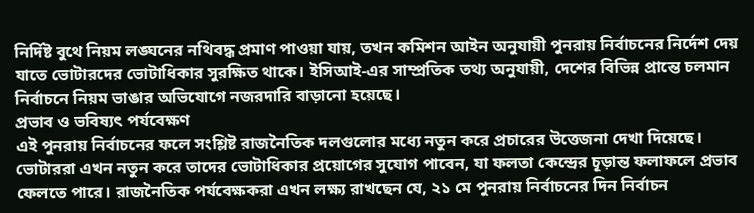নির্দিষ্ট বুথে নিয়ম লঙ্ঘনের নথিবদ্ধ প্রমাণ পাওয়া যায়, তখন কমিশন আইন অনুযায়ী পুনরায় নির্বাচনের নির্দেশ দেয় যাতে ভোটারদের ভোটাধিকার সুরক্ষিত থাকে। ইসিআই-এর সাম্প্রতিক তথ্য অনুযায়ী, দেশের বিভিন্ন প্রান্তে চলমান নির্বাচনে নিয়ম ভাঙার অভিযোগে নজরদারি বাড়ানো হয়েছে।
প্রভাব ও ভবিষ্যৎ পর্যবেক্ষণ
এই পুনরায় নির্বাচনের ফলে সংশ্লিষ্ট রাজনৈতিক দলগুলোর মধ্যে নতুন করে প্রচারের উত্তেজনা দেখা দিয়েছে। ভোটাররা এখন নতুন করে তাদের ভোটাধিকার প্রয়োগের সুযোগ পাবেন, যা ফলতা কেন্দ্রের চূড়ান্ত ফলাফলে প্রভাব ফেলতে পারে। রাজনৈতিক পর্যবেক্ষকরা এখন লক্ষ্য রাখছেন যে, ২১ মে পুনরায় নির্বাচনের দিন নির্বাচন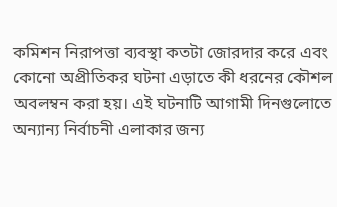কমিশন নিরাপত্তা ব্যবস্থা কতটা জোরদার করে এবং কোনো অপ্রীতিকর ঘটনা এড়াতে কী ধরনের কৌশল অবলম্বন করা হয়। এই ঘটনাটি আগামী দিনগুলোতে অন্যান্য নির্বাচনী এলাকার জন্য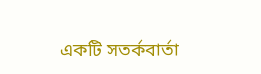একটি সতর্কবার্তা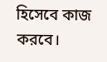হিসেবে কাজ করবে।